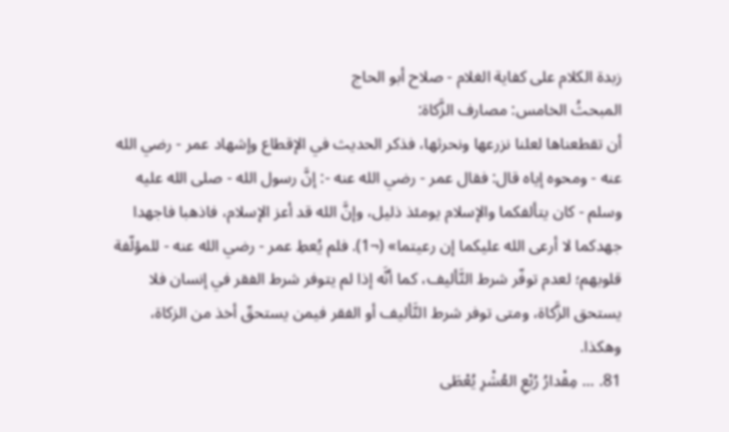زبدة الكلام على كفاية الغلام - صلاح أبو الحاج
المبحثُ الخامس: مصارف الزَّكاة:
أن تقطعناها لعلنا نزرعها ونحرثها، فذكر الحديث في الإقطاع وإشهاد عمر - رضي الله عنه - ومحوه إياه قال: فقال عمر - رضي الله عنه -: إنَّ رسول الله - صلى الله عليه وسلم - كان يتألفكما والإسلام يومئذ ذليل، وإنَّ الله قد أعز الإسلام، فاذهبا فاجهدا جهدكما لا أرعى الله عليكما إن رعيتما» (¬1). فلم يُعطِ عمر - رضي الله عنه - للمؤلّفة قلوبهم؛ لعدم توفّر شرط التَّأليف، كما أنَّه إذا لم يتوفر شرط الفقر في إنسان فلا يستحق الزَّكاة، ومتى توفر شرط التَّأليف أو الفقر فيمن يستحقّ أخذ من الزكاة، وهكذا.
81. ... مِقْدارُ رُبْعِ العُشْرِ يُعْطَى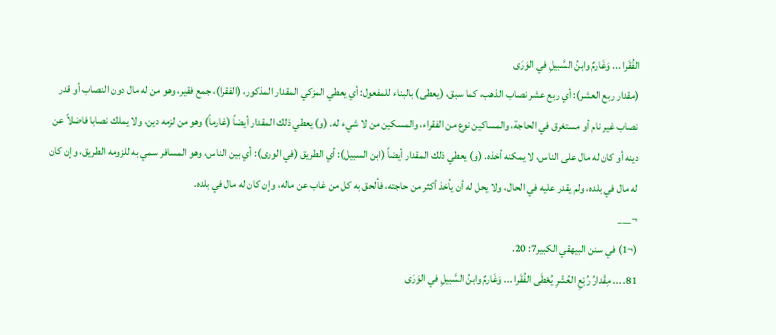الفُقَرا ... وَغَارمٌ وابنُ السَّبيلِ في الوَرَى
(مقدار ربع العشر): أي ربع عشر نصاب الذهب، كما سبق، (يعطى) بالبناء للمفعول: أي يعطي المزكي المقدار المذكور، (الفقرا)، جمع فقير، وهو من له مال دون النصاب أو قدر نصاب غير نام أو مستغرق في الحاجة، والمساكين نوع من الفقراء، والمسكين من لا شيء له. (و) يعطي ذلك المقدار أيضاً (غارماً) وهو من لزمه دين، ولا يملك نصابا فاضلاً عن دينه أو كان له مال على الناس، لا يمكنه أخذه. (و) يعطي ذلك المقدار أيضاً (ابن السبيل): أي الطريق (في الورى): أي بين الناس، وهو المسافر سمي به للزومه الطريق، وإن كان له مال في بلده، ولم يقدر عليه في الحال، ولا يحل له أن يأخذ أكثر من حاجته، فألحق به كل من غاب عن ماله، وإن كان له مال في بلده.
¬___
(¬1) في سنن البيهقي الكبير7: 20.
81. ... مِقْدارُ رُبْعِ العُشْرِ يُعْطَى الفُقَرا ... وَغَارمٌ وابنُ السَّبيلِ في الوَرَى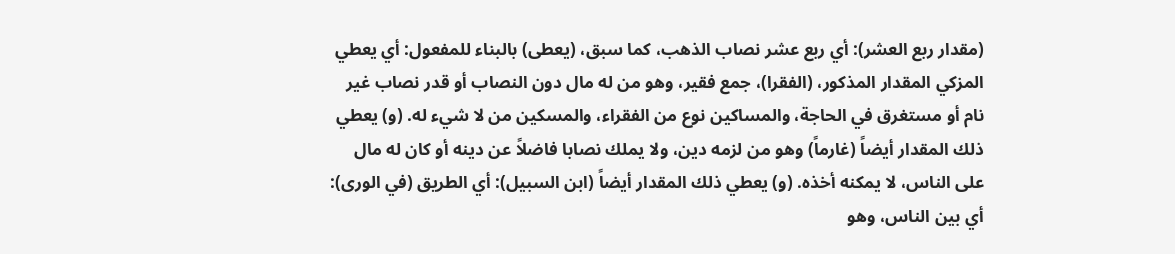(مقدار ربع العشر): أي ربع عشر نصاب الذهب، كما سبق، (يعطى) بالبناء للمفعول: أي يعطي المزكي المقدار المذكور، (الفقرا)، جمع فقير، وهو من له مال دون النصاب أو قدر نصاب غير نام أو مستغرق في الحاجة، والمساكين نوع من الفقراء، والمسكين من لا شيء له. (و) يعطي ذلك المقدار أيضاً (غارماً) وهو من لزمه دين، ولا يملك نصابا فاضلاً عن دينه أو كان له مال على الناس، لا يمكنه أخذه. (و) يعطي ذلك المقدار أيضاً (ابن السبيل): أي الطريق (في الورى): أي بين الناس، وهو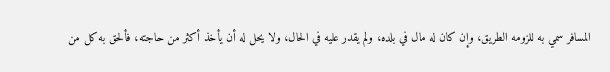المسافر سمي به للزومه الطريق، وإن كان له مال في بلده، ولم يقدر عليه في الحال، ولا يحل له أن يأخذ أكثر من حاجته، فألحق به كل من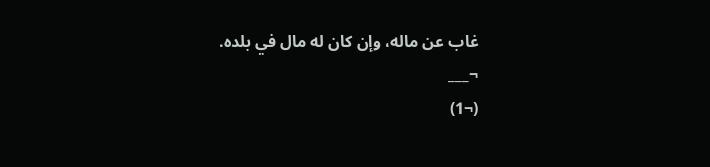غاب عن ماله، وإن كان له مال في بلده.
¬___
(¬1)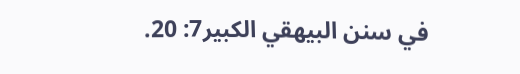في سنن البيهقي الكبير7: 20.